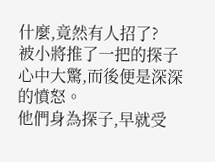什麼,竟然有人招了?
被小將推了一把的探子心中大驚,而後便是深深的憤怒。
他們身為探子,早就受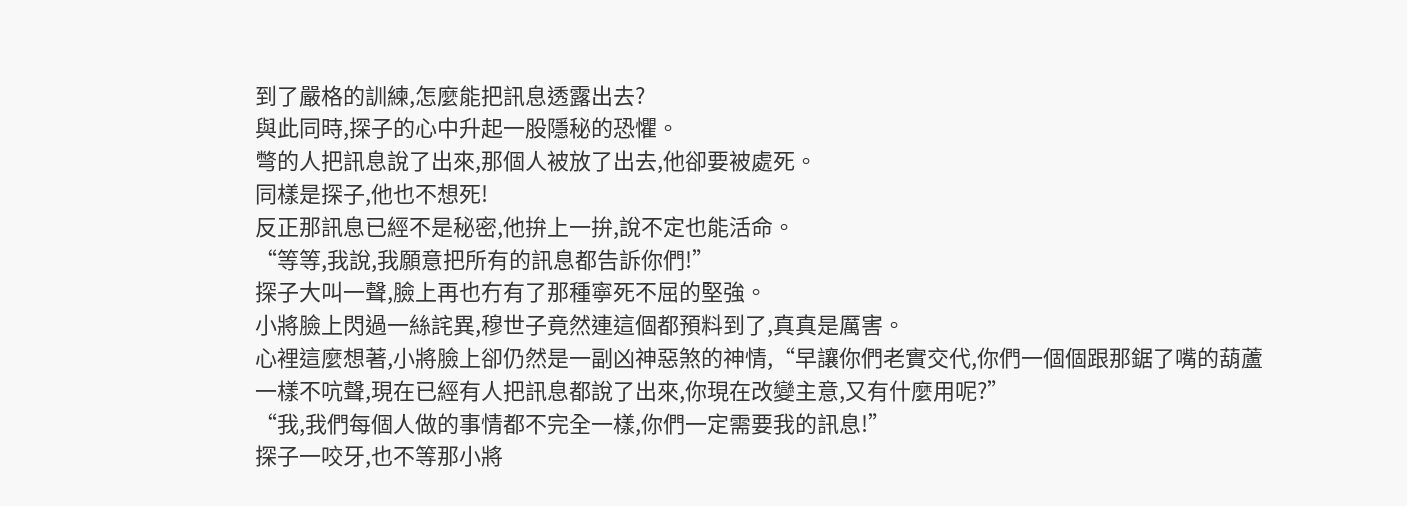到了嚴格的訓練,怎麼能把訊息透露出去?
與此同時,探子的心中升起一股隱秘的恐懼。
彆的人把訊息說了出來,那個人被放了出去,他卻要被處死。
同樣是探子,他也不想死!
反正那訊息已經不是秘密,他拚上一拚,說不定也能活命。
“等等,我說,我願意把所有的訊息都告訴你們!”
探子大叫一聲,臉上再也冇有了那種寧死不屈的堅強。
小將臉上閃過一絲詫異,穆世子竟然連這個都預料到了,真真是厲害。
心裡這麼想著,小將臉上卻仍然是一副凶神惡煞的神情,“早讓你們老實交代,你們一個個跟那鋸了嘴的葫蘆一樣不吭聲,現在已經有人把訊息都說了出來,你現在改變主意,又有什麼用呢?”
“我,我們每個人做的事情都不完全一樣,你們一定需要我的訊息!”
探子一咬牙,也不等那小將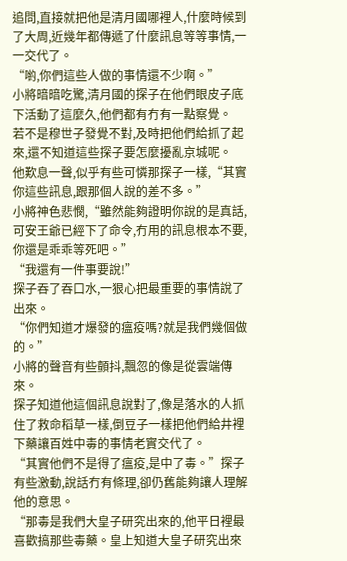追問,直接就把他是清月國哪裡人,什麼時候到了大周,近幾年都傳遞了什麼訊息等等事情,一一交代了。
“喲,你們這些人做的事情還不少啊。”
小將暗暗吃驚,清月國的探子在他們眼皮子底下活動了這麼久,他們都有冇有一點察覺。
若不是穆世子發覺不對,及時把他們給抓了起來,還不知道這些探子要怎麼擾亂京城呢。
他歎息一聲,似乎有些可憐那探子一樣,“其實你這些訊息,跟那個人說的差不多。”
小將神色悲憫,“雖然能夠證明你說的是真話,可安王爺已經下了命令,冇用的訊息根本不要,你還是乖乖等死吧。”
“我還有一件事要說!”
探子吞了吞口水,一狠心把最重要的事情說了出來。
“你們知道才爆發的瘟疫嗎?就是我們幾個做的。”
小將的聲音有些顫抖,飄忽的像是從雲端傳來。
探子知道他這個訊息說對了,像是落水的人抓住了救命稻草一樣,倒豆子一樣把他們給井裡下藥讓百姓中毒的事情老實交代了。
“其實他們不是得了瘟疫,是中了毒。”探子有些激動,說話冇有條理,卻仍舊能夠讓人理解他的意思。
“那毒是我們大皇子研究出來的,他平日裡最喜歡搞那些毒藥。皇上知道大皇子研究出來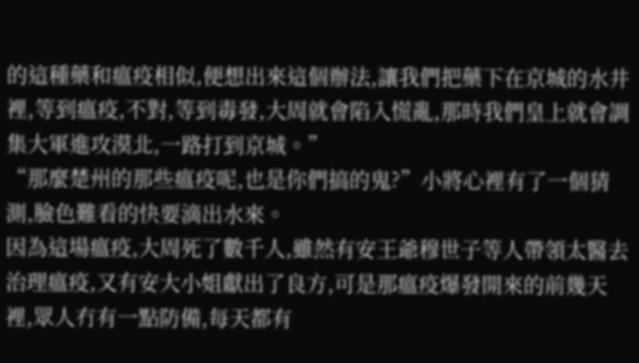的這種藥和瘟疫相似,便想出來這個辦法,讓我們把藥下在京城的水井裡,等到瘟疫,不對,等到毒發,大周就會陷入慌亂,那時我們皇上就會調集大軍進攻漠北,一路打到京城。”
“那麼楚州的那些瘟疫呢,也是你們搞的鬼?”小將心裡有了一個猜測,臉色難看的快要滴出水來。
因為這場瘟疫,大周死了數千人,雖然有安王爺穆世子等人帶領太醫去治理瘟疫,又有安大小姐獻出了良方,可是那瘟疫爆發開來的前幾天裡,眾人冇有一點防備,每天都有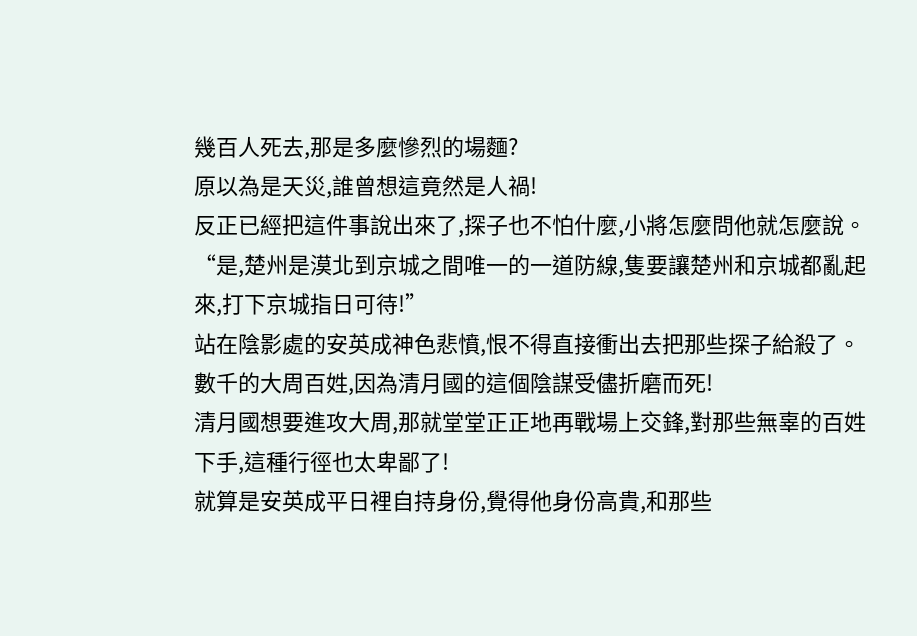幾百人死去,那是多麼慘烈的場麵?
原以為是天災,誰曾想這竟然是人禍!
反正已經把這件事說出來了,探子也不怕什麼,小將怎麼問他就怎麼說。
“是,楚州是漠北到京城之間唯一的一道防線,隻要讓楚州和京城都亂起來,打下京城指日可待!”
站在陰影處的安英成神色悲憤,恨不得直接衝出去把那些探子給殺了。
數千的大周百姓,因為清月國的這個陰謀受儘折磨而死!
清月國想要進攻大周,那就堂堂正正地再戰場上交鋒,對那些無辜的百姓下手,這種行徑也太卑鄙了!
就算是安英成平日裡自持身份,覺得他身份高貴,和那些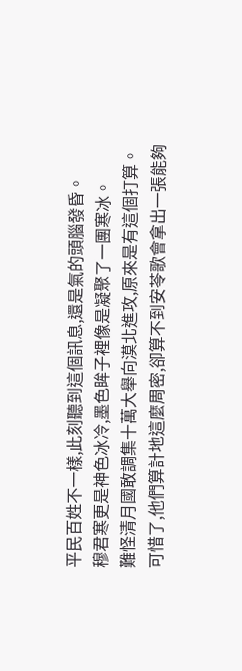平民百姓不一樣,此刻聽到這個訊息,還是氣的頭腦發昏。
穆君寒更是神色冰冷,墨色眸子裡像是凝聚了一團寒冰。
難怪清月國敢調集十萬大舉向漠北進攻,原來是有這個打算。
可惜了,他們算計地這麼周密,卻算不到安苓歌會拿出一張能夠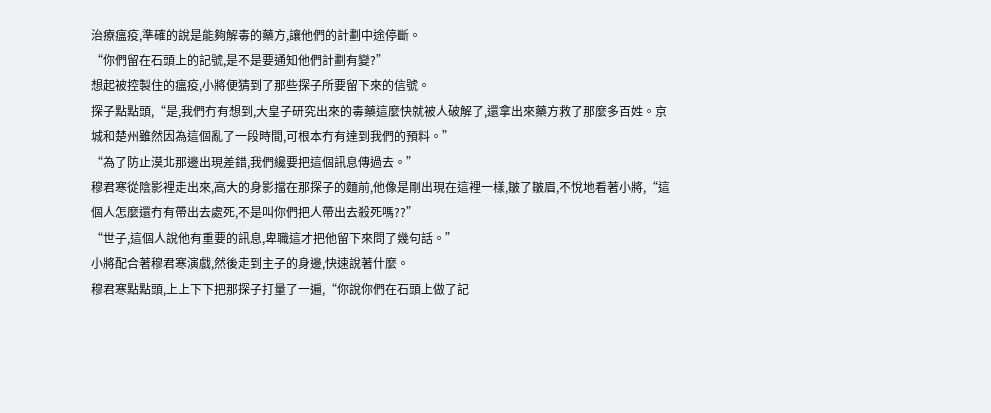治療瘟疫,準確的說是能夠解毒的藥方,讓他們的計劃中途停斷。
“你們留在石頭上的記號,是不是要通知他們計劃有變?”
想起被控製住的瘟疫,小將便猜到了那些探子所要留下來的信號。
探子點點頭,“是,我們冇有想到,大皇子研究出來的毒藥這麼快就被人破解了,還拿出來藥方救了那麼多百姓。京城和楚州雖然因為這個亂了一段時間,可根本冇有達到我們的預料。”
“為了防止漠北那邊出現差錯,我們纔要把這個訊息傳過去。”
穆君寒從陰影裡走出來,高大的身影擋在那探子的麵前,他像是剛出現在這裡一樣,皺了皺眉,不悅地看著小將,“這個人怎麼還冇有帶出去處死,不是叫你們把人帶出去殺死嗎??”
“世子,這個人說他有重要的訊息,卑職這才把他留下來問了幾句話。”
小將配合著穆君寒演戲,然後走到主子的身邊,快速說著什麼。
穆君寒點點頭,上上下下把那探子打量了一遍,“你說你們在石頭上做了記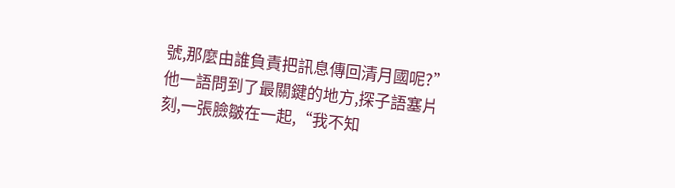號,那麼由誰負責把訊息傳回清月國呢?”
他一語問到了最關鍵的地方,探子語塞片刻,一張臉皺在一起,“我不知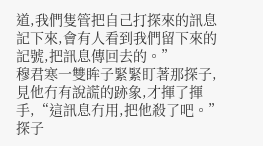道,我們隻管把自己打探來的訊息記下來,會有人看到我們留下來的記號,把訊息傳回去的。”
穆君寒一雙眸子緊緊盯著那探子,見他冇有說謊的跡象,才揮了揮手,“這訊息冇用,把他殺了吧。”
探子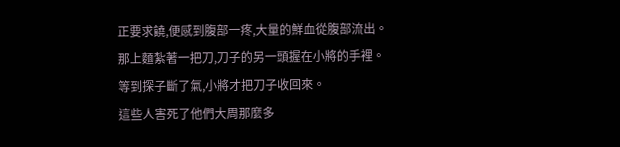正要求饒,便感到腹部一疼,大量的鮮血從腹部流出。
那上麵紮著一把刀,刀子的另一頭握在小將的手裡。
等到探子斷了氣,小將才把刀子收回來。
這些人害死了他們大周那麼多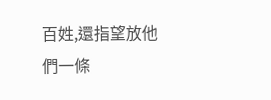百姓,還指望放他們一條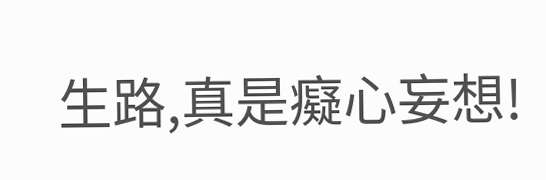生路,真是癡心妄想!